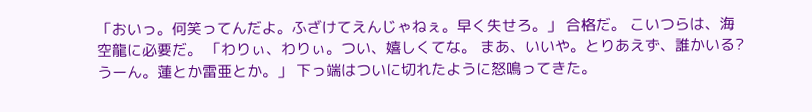「おいっ。何笑ってんだよ。ふざけてえんじゃねぇ。早く失せろ。」 合格だ。 こいつらは、海空龍に必要だ。 「わりぃ、わりぃ。つい、嬉しくてな。 まあ、いいや。とりあえず、誰かいる? うーん。蓮とか雷亜とか。」 下っ端はついに切れたように怒鳴ってきた。